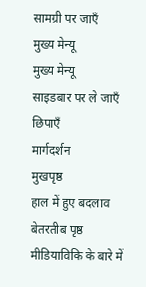सामग्री पर जाएँ
मुख्य मेन्यू
मुख्य मेन्यू
साइडबार पर ले जाएँ
छिपाएँ
मार्गदर्शन
मुखपृष्ठ
हाल में हुए बदलाव
बेतरतीब पृष्ठ
मीडियाविकि के बारे में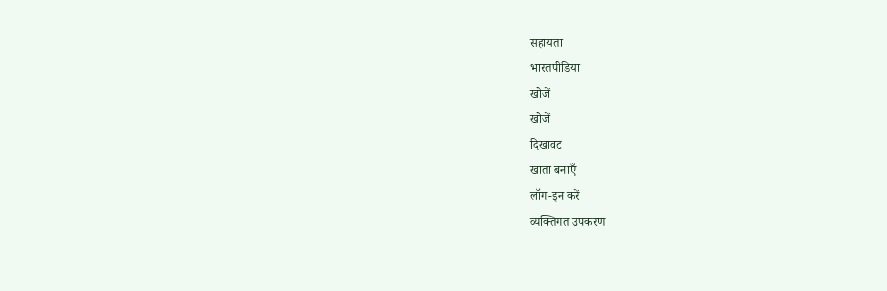सहायता
भारतपीडिया
खोजें
खोजें
दिखावट
खाता बनाएँ
लॉग-इन करें
व्यक्तिगत उपकरण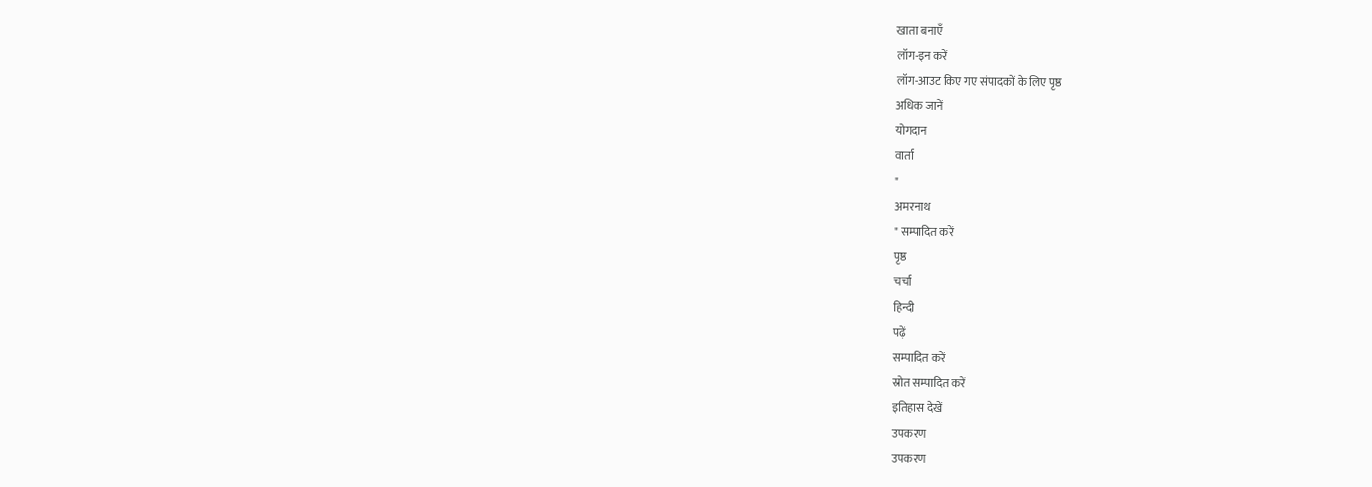खाता बनाएँ
लॉग-इन करें
लॉग-आउट किए गए संपादकों के लिए पृष्ठ
अधिक जानें
योगदान
वार्ता
"
अमरनाथ
" सम्पादित करें
पृष्ठ
चर्चा
हिन्दी
पढ़ें
सम्पादित करें
स्रोत सम्पादित करें
इतिहास देखें
उपकरण
उपकरण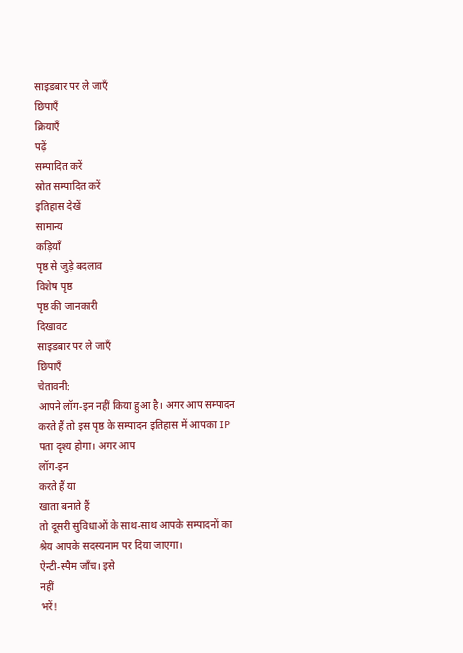साइडबार पर ले जाएँ
छिपाएँ
क्रियाएँ
पढ़ें
सम्पादित करें
स्रोत सम्पादित करें
इतिहास देखें
सामान्य
कड़ियाँ
पृष्ठ से जुड़े बदलाव
विशेष पृष्ठ
पृष्ठ की जानकारी
दिखावट
साइडबार पर ले जाएँ
छिपाएँ
चेतावनी:
आपने लॉग-इन नहीं किया हुआ है। अगर आप सम्पादन करते हैं तो इस पृष्ठ के सम्पादन इतिहास में आपका IP पता दृश्य होगा। अगर आप
लॉग-इन
करते हैं या
खाता बनाते हैं
तो दूसरी सुविधाओं के साथ-साथ आपके सम्पादनों का श्रेय आपके सदस्यनाम पर दिया जाएगा।
ऐन्टी-स्पैम जाँच। इसे
नहीं
भरें!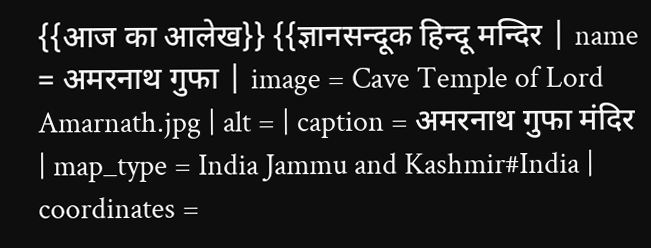{{आज का आलेख}} {{ज्ञानसन्दूक हिन्दू मन्दिर | name = अमरनाथ गुफा | image = Cave Temple of Lord Amarnath.jpg | alt = | caption = अमरनाथ गुफा मंदिर | map_type = India Jammu and Kashmir#India | coordinates =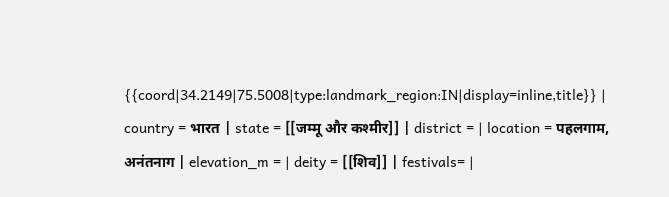{{coord|34.2149|75.5008|type:landmark_region:IN|display=inline,title}} | country = भारत | state = [[जम्मू और कश्मीर]] | district = | location = पहलगाम, अनंतनाग | elevation_m = | deity = [[शिव]] | festivals= |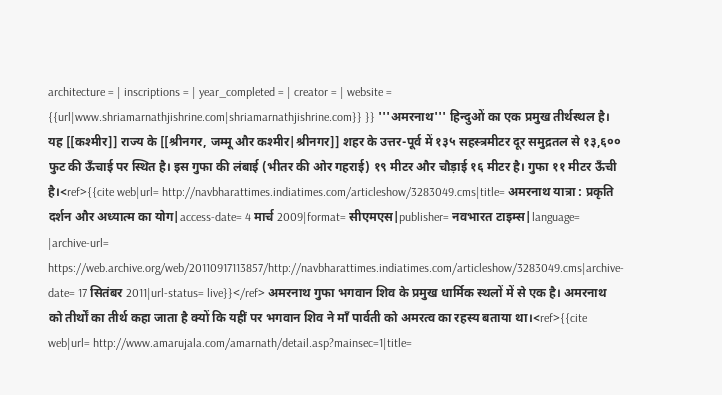architecture = | inscriptions = | year_completed = | creator = | website = {{url|www.shriamarnathjishrine.com|shriamarnathjishrine.com}} }} '''अमरनाथ''' हिन्दुओं का एक प्रमुख तीर्थस्थल है। यह [[कश्मीर]] राज्य के [[श्रीनगर, जम्मू और कश्मीर|श्रीनगर]] शहर के उत्तर-पूर्व में १३५ सहस्त्रमीटर दूर समुद्रतल से १३,६०० फुट की ऊँचाई पर स्थित है। इस गुफा की लंबाई (भीतर की ओर गहराई) १९ मीटर और चौड़ाई १६ मीटर है। गुफा ११ मीटर ऊँची है।<ref>{{cite web|url= http://navbharattimes.indiatimes.com/articleshow/3283049.cms|title= अमरनाथ यात्रा : प्रकृति दर्शन और अध्यात्म का योग|access-date= 4 मार्च 2009|format= सीएमएस|publisher= नवभारत टाइम्स|language= |archive-url= https://web.archive.org/web/20110917113857/http://navbharattimes.indiatimes.com/articleshow/3283049.cms|archive-date= 17 सितंबर 2011|url-status= live}}</ref> अमरनाथ गुफा भगवान शिव के प्रमुख धार्मिक स्थलों में से एक है। अमरनाथ को तीर्थों का तीर्थ कहा जाता है क्यों कि यहीं पर भगवान शिव ने माँ पार्वती को अमरत्व का रहस्य बताया था।<ref>{{cite web|url= http://www.amarujala.com/amarnath/detail.asp?mainsec=1|title=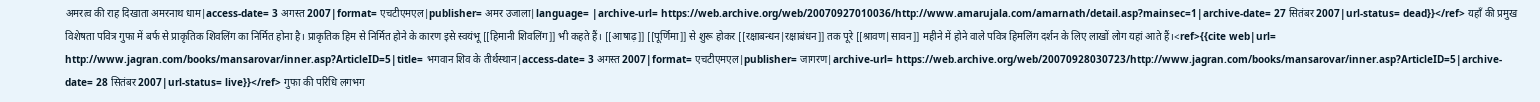अमरत्व की राह दिखाता अमरनाथ धाम|access-date= 3 अगस्त 2007|format= एचटीएमएल|publisher= अमर उजाला|language= |archive-url= https://web.archive.org/web/20070927010036/http://www.amarujala.com/amarnath/detail.asp?mainsec=1|archive-date= 27 सितंबर 2007|url-status= dead}}</ref> यहाँ की प्रमुख विशेषता पवित्र गुफा में बर्फ से प्राकृतिक शिवलिंग का निर्मित होना है। प्राकृतिक हिम से निर्मित होने के कारण इसे स्वयंभू [[हिमानी शिवलिंग]] भी कहते हैं। [[आषाढ़]] [[पूर्णिमा]] से शुरू होकर [[रक्षाबन्धन|रक्षाबंधन]] तक पूरे [[श्रावण|सावन]] महीने में होने वाले पवित्र हिमलिंग दर्शन के लिए लाखों लोग यहां आते हैं।<ref>{{cite web|url= http://www.jagran.com/books/mansarovar/inner.asp?ArticleID=5|title= भगवान शिव के तीर्थस्थान|access-date= 3 अगस्त 2007|format= एचटीएमएल|publisher= जागरण|archive-url= https://web.archive.org/web/20070928030723/http://www.jagran.com/books/mansarovar/inner.asp?ArticleID=5|archive-date= 28 सितंबर 2007|url-status= live}}</ref> गुफा की परिधि लगभग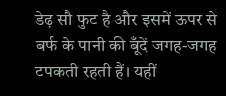डेढ़ सौ फुट है और इसमें ऊपर से बर्फ के पानी की बूँदें जगह-जगह टपकती रहती हैं। यहीं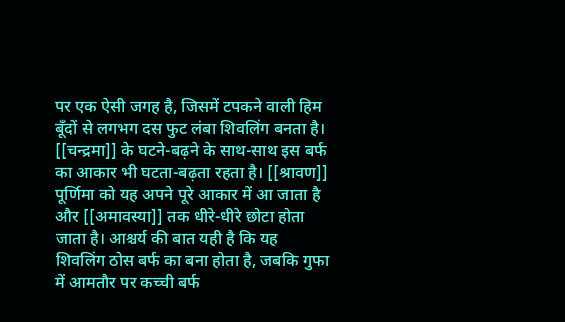पर एक ऐसी जगह है, जिसमें टपकने वाली हिम बूँदों से लगभग दस फुट लंबा शिवलिंग बनता है। [[चन्द्रमा]] के घटने-बढ़ने के साथ-साथ इस बर्फ का आकार भी घटता-बढ़ता रहता है। [[श्रावण]] पूर्णिमा को यह अपने पूरे आकार में आ जाता है और [[अमावस्या]] तक धीरे-धीरे छोटा होता जाता है। आश्चर्य की बात यही है कि यह शिवलिंग ठोस बर्फ का बना होता है, जबकि गुफा में आमतौर पर कच्ची बर्फ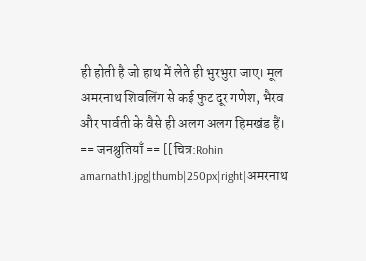ही होती है जो हाथ में लेते ही भुरभुरा जाए। मूल अमरनाथ शिवलिंग से कई फुट दूर गणेश, भैरव और पार्वती के वैसे ही अलग अलग हिमखंड हैं। == जनश्रुतियाँ == [[चित्र:Rohin amarnath1.jpg|thumb|250px|right|अमरनाथ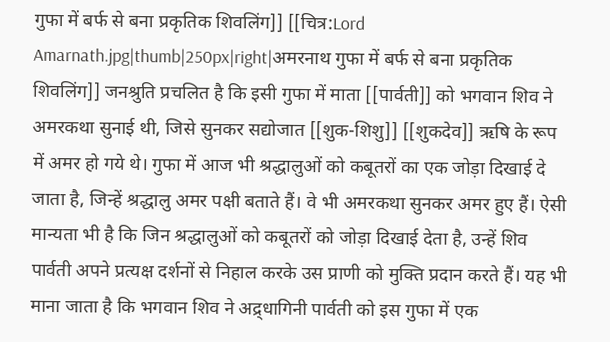गुफा में बर्फ से बना प्रकृतिक शिवलिंग]] [[चित्र:Lord Amarnath.jpg|thumb|250px|right|अमरनाथ गुफा में बर्फ से बना प्रकृतिक शिवलिंग]] जनश्रुति प्रचलित है कि इसी गुफा में माता [[पार्वती]] को भगवान शिव ने अमरकथा सुनाई थी, जिसे सुनकर सद्योजात [[शुक-शिशु]] [[शुकदेव]] ऋषि के रूप में अमर हो गये थे। गुफा में आज भी श्रद्धालुओं को कबूतरों का एक जोड़ा दिखाई दे जाता है, जिन्हें श्रद्धालु अमर पक्षी बताते हैं। वे भी अमरकथा सुनकर अमर हुए हैं। ऐसी मान्यता भी है कि जिन श्रद्धालुओं को कबूतरों को जोड़ा दिखाई देता है, उन्हें शिव पार्वती अपने प्रत्यक्ष दर्शनों से निहाल करके उस प्राणी को मुक्ति प्रदान करते हैं। यह भी माना जाता है कि भगवान शिव ने अद्र्धागिनी पार्वती को इस गुफा में एक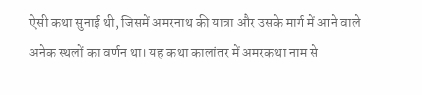ऐसी कथा सुनाई थी, जिसमें अमरनाथ की यात्रा और उसके मार्ग में आने वाले अनेक स्थलों का वर्णन था। यह कथा कालांतर में अमरकथा नाम से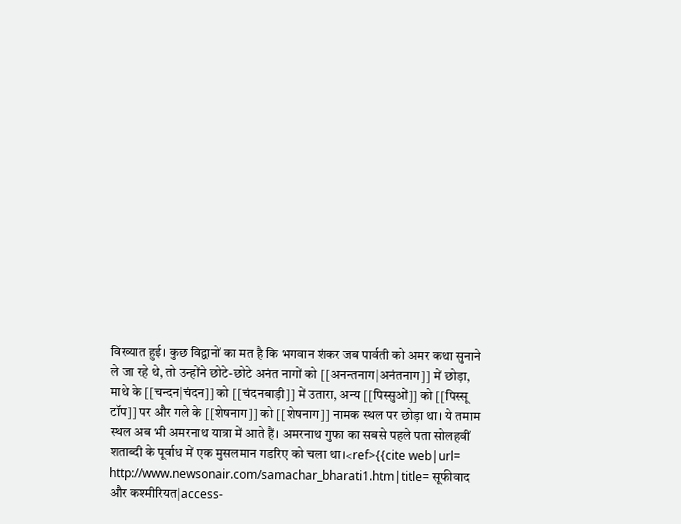विख्यात हुई। कुछ विद्वानों का मत है कि भगवान शंकर जब पार्वती को अमर कथा सुनाने ले जा रहे थे, तो उन्होंने छोटे-छोटे अनंत नागों को [[अनन्तनाग|अनंतनाग]] में छोड़ा, माथे के [[चन्दन|चंदन]] को [[चंदनबाड़ी]] में उतारा, अन्य [[पिस्सुओं]] को [[पिस्सू टॉप]] पर और गले के [[शेषनाग]] को [[शेषनाग]] नामक स्थल पर छोड़ा था। ये तमाम स्थल अब भी अमरनाथ यात्रा में आते हैं। अमरनाथ गुफा का सबसे पहले पता सोलहवीं शताब्दी के पूर्वाध में एक मुसलमान गडरिए को चला था।<ref>{{cite web|url= http://www.newsonair.com/samachar_bharati1.htm|title= सूफीवाद और कश्मीरियत|access-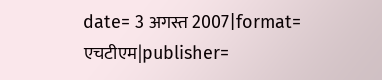date= 3 अगस्त 2007|format= एचटीएम|publisher=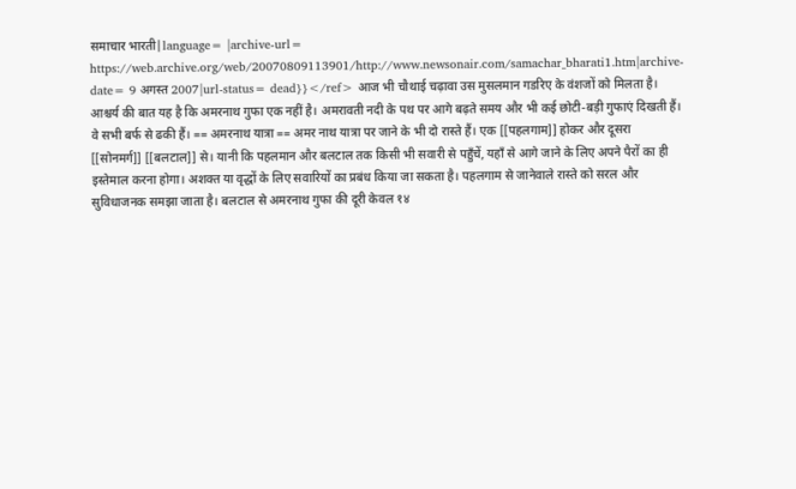समाचार भारती|language= |archive-url= https://web.archive.org/web/20070809113901/http://www.newsonair.com/samachar_bharati1.htm|archive-date= 9 अगस्त 2007|url-status= dead}}</ref> आज भी चौथाई चढ़ावा उस मुसलमान गडरिए के वंशजों को मिलता है। आश्चर्य की बात यह है कि अमरनाथ गुफा एक नहीं है। अमरावती नदी के पथ पर आगे बढ़ते समय और भी कई छोटी-बड़ी गुफाएं दिखती हैं। वे सभी बर्फ से ढकी हैं। == अमरनाथ यात्रा == अमर नाथ यात्रा पर जाने के भी दो रास्ते हैं। एक [[पहलगाम]] होकर और दूसरा [[सोनमर्ग]] [[बलटाल]] से। यानी कि पहलमान और बलटाल तक किसी भी सवारी से पहुँचें, यहाँ से आगे जाने के लिए अपने पैरों का ही इस्तेमाल करना होगा। अशक्त या वृद्धों के लिए सवारियों का प्रबंध किया जा सकता है। पहलगाम से जानेवाले रास्ते को सरल और सुविधाजनक समझा जाता है। बलटाल से अमरनाथ गुफा की दूरी केवल १४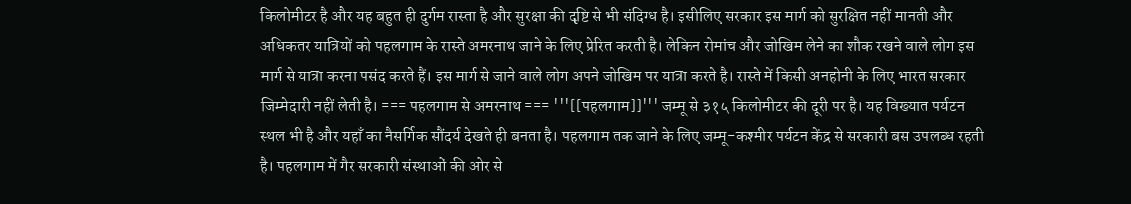किलोमीटर है और यह बहुत ही दुर्गम रास्ता है और सुरक्षा की दृष्टि से भी संदिग्ध है। इसीलिए सरकार इस मार्ग को सुरक्षित नहीं मानती और अधिकतर यात्रियों को पहलगाम के रास्ते अमरनाथ जाने के लिए प्रेरित करती है। लेकिन रोमांच और जोखिम लेने का शौक रखने वाले लोग इस मार्ग से यात्रा करना पसंद करते हैं। इस मार्ग से जाने वाले लोग अपने जोखिम पर यात्रा करते है। रास्ते में किसी अनहोनी के लिए भारत सरकार जिम्मेदारी नहीं लेती है। === पहलगाम से अमरनाथ === '''[[पहलगाम]]''' जम्मू से ३१५ किलोमीटर की दूरी पर है। यह विख्यात पर्यटन स्थल भी है और यहाँ का नैसर्गिक सौंदर्य देखते ही बनता है। पहलगाम तक जाने के लिए जम्मू-कश्मीर पर्यटन केंद्र से सरकारी बस उपलब्ध रहती है। पहलगाम में गैर सरकारी संस्थाओं की ओर से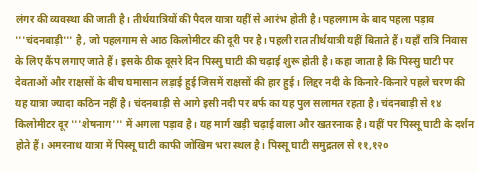लंगर की व्यवस्था की जाती है। तीर्थयात्रियों की पैदल यात्रा यहीं से आरंभ होती है। पहलगाम के बाद पहला पड़ाव '''चंदनबाड़ी''' है, जो पहलगाम से आठ किलोमीटर की दूरी पर है। पहली रात तीर्थयात्री यहीं बिताते हैं। यहाँ रात्रि निवास के लिए कैंप लगाए जाते हैं। इसके ठीक दूसरे दिन पिस्सु घाटी की चढ़ाई शुरू होती है। कहा जाता है कि पिस्सु घाटी पर देवताओं और राक्षसों के बीच घमासान लड़ाई हुई जिसमें राक्षसों की हार हुई। लिद्दर नदी के किनारे-किनारे पहले चरण की यह यात्रा ज्यादा कठिन नहीं है। चंदनबाड़ी से आगे इसी नदी पर बर्फ का यह पुल सलामत रहता है। चंदनबाड़ी से १४ किलोमीटर दूर '''शेषनाग''' में अगला पड़ाव है। यह मार्ग खड़ी चढ़ाई वाला और खतरनाक है। यहीं पर पिस्सू घाटी के दर्शन होते हैं। अमरनाथ यात्रा में पिस्सू घाटी काफी जोखिम भरा स्थल है। पिस्सू घाटी समुद्रतल से ११,१२०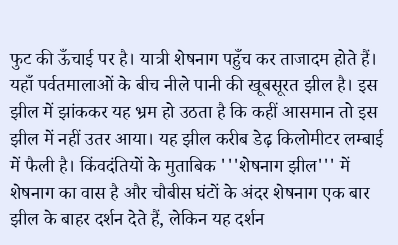फुट की ऊँचाई पर है। यात्री शेषनाग पहुँच कर ताजादम होते हैं। यहाँ पर्वतमालाओं के बीच नीले पानी की खूबसूरत झील है। इस झील में झांककर यह भ्रम हो उठता है कि कहीं आसमान तो इस झील में नहीं उतर आया। यह झील करीब डेढ़ किलोमीटर लम्बाई में फैली है। किंवदंतियों के मुताबिक '''शेषनाग झील''' में शेषनाग का वास है और चौबीस घंटों के अंदर शेषनाग एक बार झील के बाहर दर्शन देते हैं, लेकिन यह दर्शन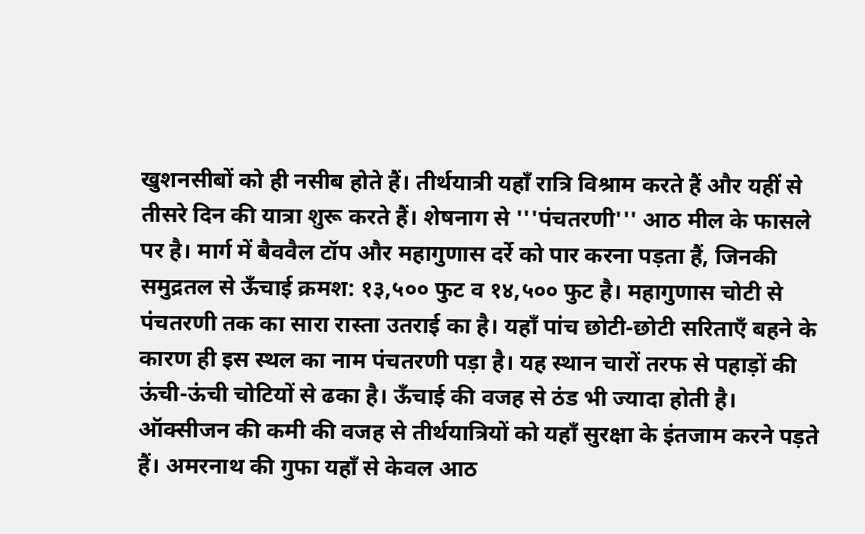खुशनसीबों को ही नसीब होते हैं। तीर्थयात्री यहाँ रात्रि विश्राम करते हैं और यहीं से तीसरे दिन की यात्रा शुरू करते हैं। शेषनाग से '''पंचतरणी''' आठ मील के फासले पर है। मार्ग में बैववैल टॉप और महागुणास दर्रे को पार करना पड़ता हैं, जिनकी समुद्रतल से ऊँचाई क्रमश: १३,५०० फुट व १४,५०० फुट है। महागुणास चोटी से पंचतरणी तक का सारा रास्ता उतराई का है। यहाँ पांच छोटी-छोटी सरिताएँ बहने के कारण ही इस स्थल का नाम पंचतरणी पड़ा है। यह स्थान चारों तरफ से पहाड़ों की ऊंची-ऊंची चोटियों से ढका है। ऊँचाई की वजह से ठंड भी ज्यादा होती है। ऑक्सीजन की कमी की वजह से तीर्थयात्रियों को यहाँ सुरक्षा के इंतजाम करने पड़ते हैं। अमरनाथ की गुफा यहाँ से केवल आठ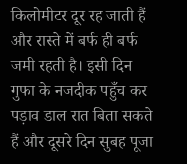किलोमीटर दूर रह जाती हैं और रास्ते में बर्फ ही बर्फ जमी रहती है। इसी दिन गुफा के नजदीक पहुँच कर पड़ाव डाल रात बिता सकते हैं और दूसरे दिन सुबह पूजा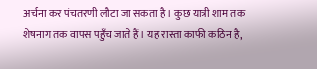अर्चना कर पंचतरणी लौटा जा सकता है। कुछ यात्री शाम तक शेषनाग तक वापस पहुँच जाते हैं। यह रास्ता काफी कठिन है,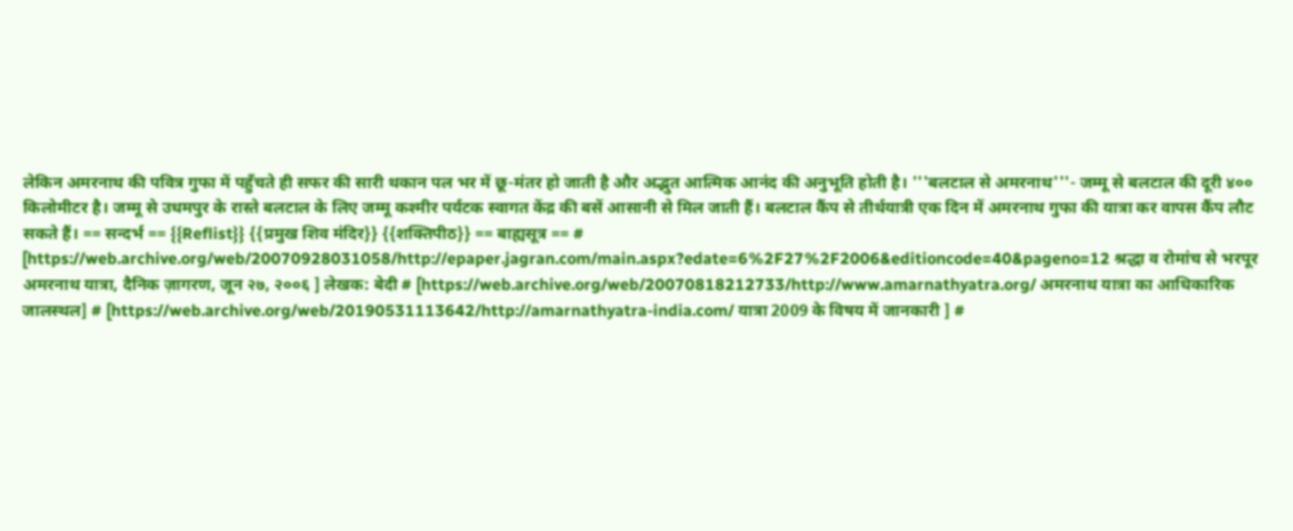लेकिन अमरनाथ की पवित्र गुफा में पहुँचते ही सफर की सारी थकान पल भर में छू-मंतर हो जाती है और अद्भुत आत्मिक आनंद की अनुभूति होती है। '''बलटाल से अमरनाथ'''- जम्मू से बलटाल की दूरी ४०० किलोमीटर है। जम्मू से उधमपुर के रास्ते बलटाल के लिए जम्मू कश्मीर पर्यटक स्वागत केंद्र की बसें आसानी से मिल जाती हैं। बलटाल कैंप से तीर्थयात्री एक दिन में अमरनाथ गुफा की यात्रा कर वापस कैंप लौट सकते हैं। == सन्दर्भ == {{Reflist}} {{प्रमुख शिव मंदिर}} {{शक्तिपीठ}} == बाह्यसूत्र == # [https://web.archive.org/web/20070928031058/http://epaper.jagran.com/main.aspx?edate=6%2F27%2F2006&editioncode=40&pageno=12 श्रद्धा व रोमांच से भरपूर अमरनाथ यात्रा, दैनिक ज़ागरण, जून २७, २००६ ] लेखक: बेदी # [https://web.archive.org/web/20070818212733/http://www.amarnathyatra.org/ अमरनाथ यात्रा का आधिकारिक जालस्थल] # [https://web.archive.org/web/20190531113642/http://amarnathyatra-india.com/ यात्रा 2009 के विषय में जानकारी ] #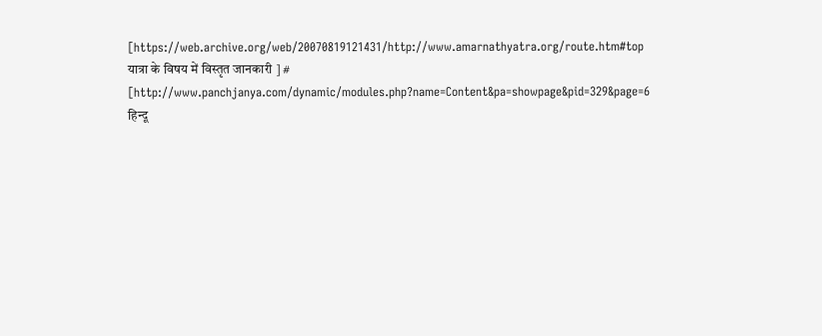[https://web.archive.org/web/20070819121431/http://www.amarnathyatra.org/route.htm#top यात्रा के विषय में विस्तृत जानकारी ] # [http://www.panchjanya.com/dynamic/modules.php?name=Content&pa=showpage&pid=329&page=6 हिन्दू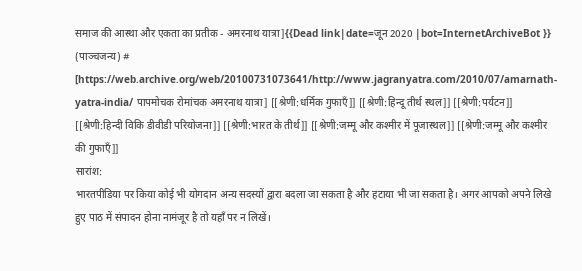समाज की आस्था और एकता का प्रतीक - अमरनाथ यात्रा]{{Dead link|date=जून 2020 |bot=InternetArchiveBot }} (पाञ्चजन्य) # [https://web.archive.org/web/20100731073641/http://www.jagranyatra.com/2010/07/amarnath-yatra-india/ पापमोचक रोमांचक अमरनाथ यात्रा] [[श्रेणी:धर्मिक गुफाएँ]] [[श्रेणी:हिन्दू तीर्थ स्थल]] [[श्रेणी:पर्यटन]] [[श्रेणी:हिन्दी विकि डीवीडी परियोजना]] [[श्रेणी:भारत के तीर्थ]] [[श्रेणी:जम्मू और कश्मीर में पूजास्थल]] [[श्रेणी:जम्मू और कश्मीर की गुफाएँ]]
सारांश:
भारतपीडिया पर किया कोई भी योगदान अन्य सदस्यों द्वारा बदला जा सकता है और हटाया भी जा सकता है। अगर आपको अपने लिखे हुए पाठ में संपादन होना नामंजूर है तो यहाँ पर न लिखें।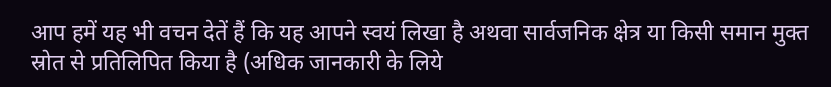आप हमें यह भी वचन देतें हैं कि यह आपने स्वयं लिखा है अथवा सार्वजनिक क्षेत्र या किसी समान मुक्त स्रोत से प्रतिलिपित किया है (अधिक जानकारी के लिये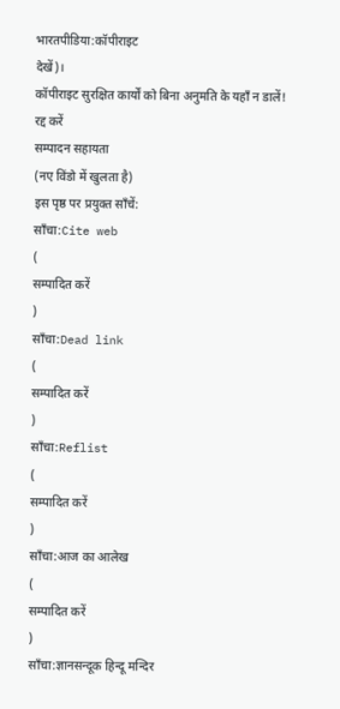भारतपीडिया:कॉपीराइट
देखें)।
कॉपीराइट सुरक्षित कार्यों को बिना अनुमति के यहाँ न डालें!
रद्द करें
सम्पादन सहायता
(नए विंडो में खुलता है)
इस पृष्ठ पर प्रयुक्त साँचें:
साँचा:Cite web
(
सम्पादित करें
)
साँचा:Dead link
(
सम्पादित करें
)
साँचा:Reflist
(
सम्पादित करें
)
साँचा:आज का आलेख
(
सम्पादित करें
)
साँचा:ज्ञानसन्दूक हिन्दू मन्दिर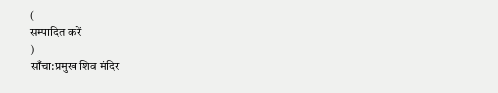(
सम्पादित करें
)
साँचा:प्रमुख शिव मंदिर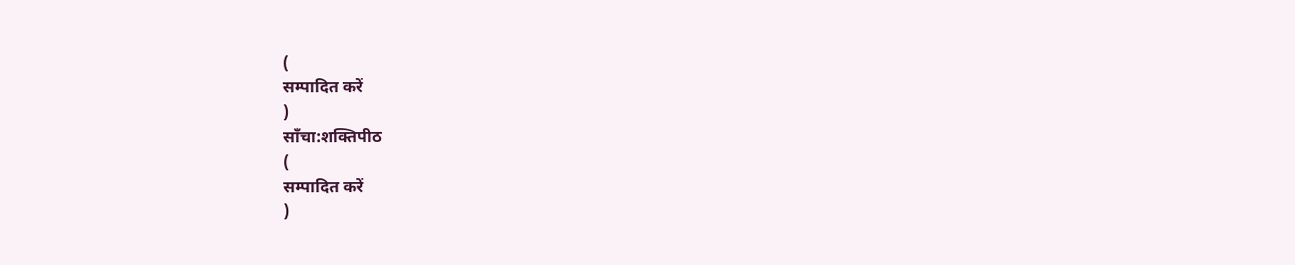(
सम्पादित करें
)
साँचा:शक्तिपीठ
(
सम्पादित करें
)